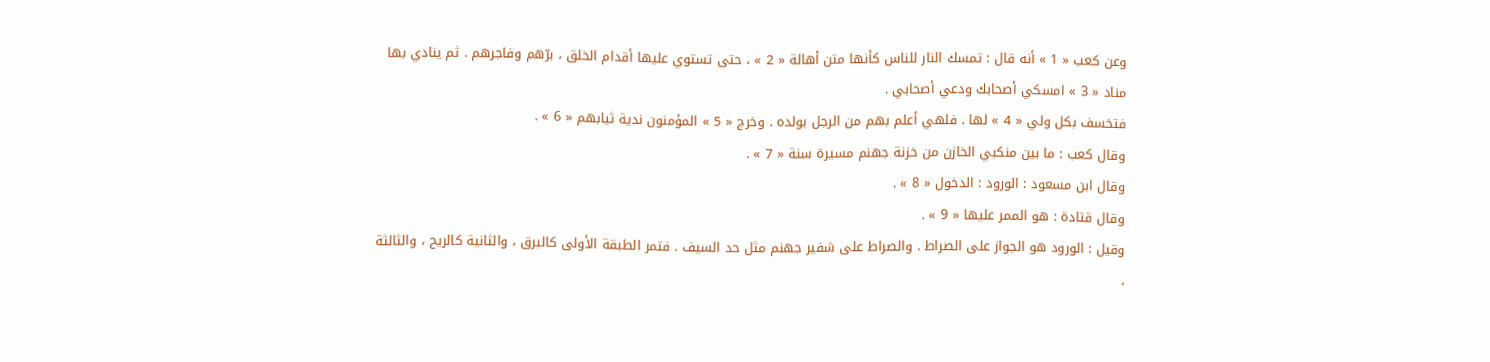وعن كعب « 1 » أنه قال : تمسك النار للناس كأنها متن أهالة « 2 » ، حتى تستوي عليها أقدام الخلق ، برّهم وفاجرهم . ثم ينادي بها مناد « 3 » امسكي أصحابك ودعي أصحابي .
فتخسف بكل ولي « 4 » لها . فلهي أعلم بهم من الرجل بولده . وخرج « 5 » المؤمنون ندية ثيابهم « 6 » .
وقال كعب : ما بين منكبي الخازن من خزنة جهنم مسيرة سنة « 7 » .
وقال ابن مسعود : الورود : الدخول « 8 » .
وقال قتادة : هو الممر عليها « 9 » .
وقيل : الورود هو الجواز على الصراط . والصراط على شفير جهنم مثل حد السيف . فتمر الطبقة الأولى كالبرق ، والثانية كالريح ، والثالثة ،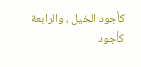كأجود الخيل ، والرابعة كأجود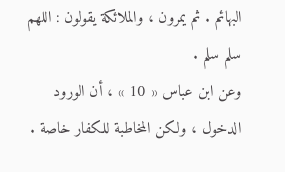البهائم . ثم يمرون ، والملائكة يقولون : اللهم سلم سلم .
وعن ابن عباس « 10 » ، أن الورود الدخول ، ولكن المخاطبة للكفار خاصة .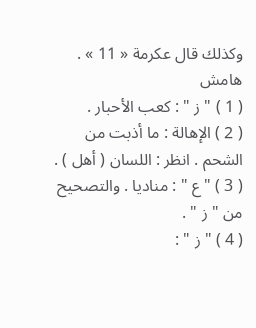وكذلك قال عكرمة « 11 » .
هامش
( 1 ) " ز " : كعب الأحبار .
( 2 ) الإهالة : ما أذبت من الشحم . انظر : اللسان ( أهل ) .
( 3 ) " ع " : مناديا . والتصحيح من " ز " .
( 4 ) " ز " :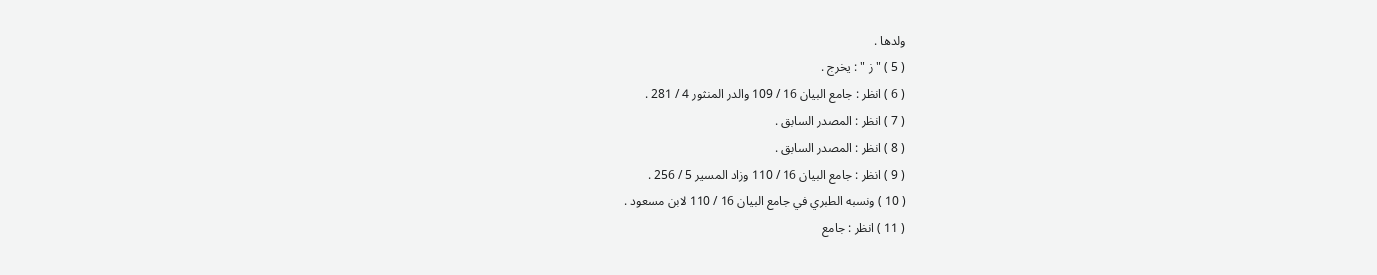ولدها .
( 5 ) " ز " : يخرج .
( 6 ) انظر : جامع البيان 16 / 109 والدر المنثور 4 / 281 .
( 7 ) انظر : المصدر السابق .
( 8 ) انظر : المصدر السابق .
( 9 ) انظر : جامع البيان 16 / 110 وزاد المسير 5 / 256 .
( 10 ) ونسبه الطبري في جامع البيان 16 / 110 لابن مسعود .
( 11 ) انظر : جامع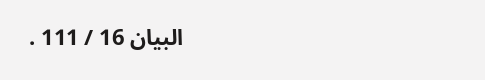البيان 16 / 111 .